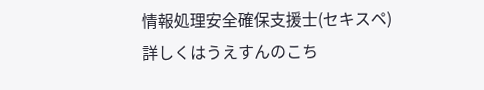情報処理安全確保支援士(セキスペ)
詳しくはうえすんのこち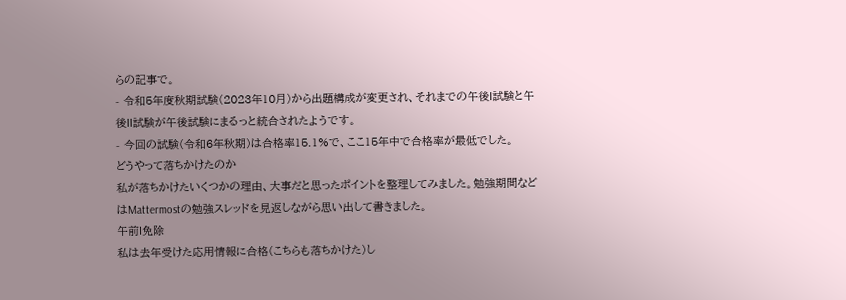らの記事で。
- 令和5年度秋期試験(2023年10月)から出題構成が変更され、それまでの午後I試験と午後II試験が午後試験にまるっと統合されたようです。
- 今回の試験(令和6年秋期)は合格率15.1%で、ここ15年中で合格率が最低でした。
どうやって落ちかけたのか
私が落ちかけたいくつかの理由、大事だと思ったポイントを整理してみました。勉強期間などはMattermostの勉強スレッドを見返しながら思い出して書きました。
午前I免除
私は去年受けた応用情報に合格(こちらも落ちかけた)し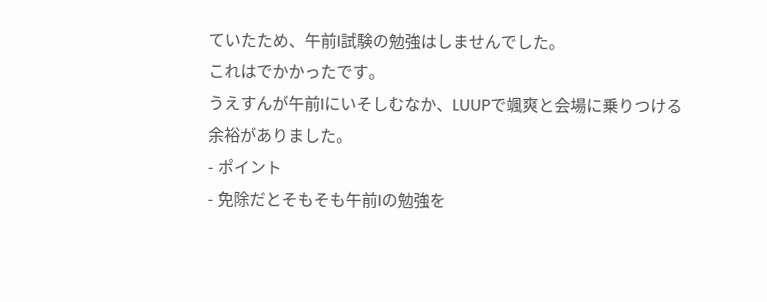ていたため、午前I試験の勉強はしませんでした。
これはでかかったです。
うえすんが午前Iにいそしむなか、LUUPで颯爽と会場に乗りつける余裕がありました。
- ポイント
- 免除だとそもそも午前Iの勉強を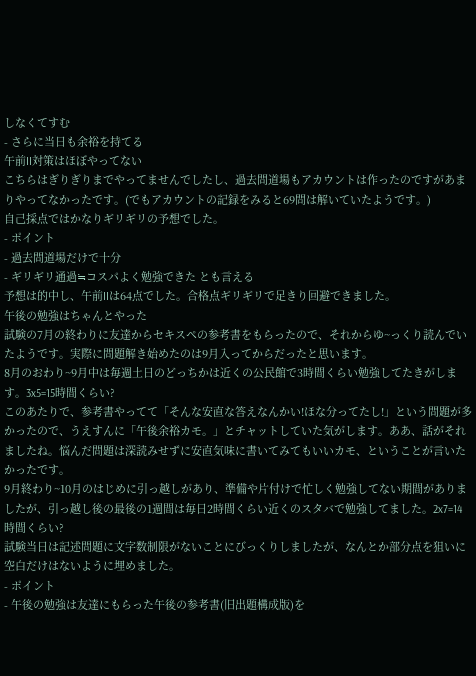しなくてすむ
- さらに当日も余裕を持てる
午前II対策はほぼやってない
こちらはぎりぎりまでやってませんでしたし、過去問道場もアカウントは作ったのですがあまりやってなかったです。(でもアカウントの記録をみると69問は解いていたようです。)
自己採点ではかなりギリギリの予想でした。
- ポイント
- 過去問道場だけで十分
- ギリギリ通過≒コスパよく勉強できた とも言える
予想は的中し、午前IIは64点でした。合格点ギリギリで足きり回避できました。
午後の勉強はちゃんとやった
試験の7月の終わりに友達からセキスペの参考書をもらったので、それからゆ~っくり読んでいたようです。実際に問題解き始めたのは9月入ってからだったと思います。
8月のおわり~9月中は毎週土日のどっちかは近くの公民館で3時間くらい勉強してたきがします。3x5=15時間くらい?
このあたりで、参考書やってて「そんな安直な答えなんかい!ほな分ってたし!」という問題が多かったので、うえすんに「午後余裕カモ。」とチャットしていた気がします。ああ、話がそれましたね。悩んだ問題は深読みせずに安直気味に書いてみてもいいカモ、ということが言いたかったです。
9月終わり~10月のはじめに引っ越しがあり、準備や片付けで忙しく勉強してない期間がありましたが、引っ越し後の最後の1週間は毎日2時間くらい近くのスタバで勉強してました。2x7=14時間くらい?
試験当日は記述問題に文字数制限がないことにびっくりしましたが、なんとか部分点を狙いに空白だけはないように埋めました。
- ポイント
- 午後の勉強は友達にもらった午後の参考書(旧出題構成版)を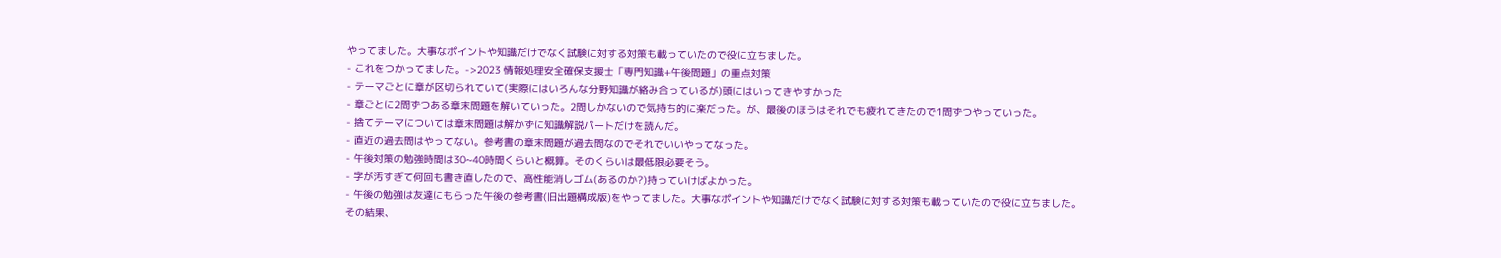やってました。大事なポイントや知識だけでなく試験に対する対策も載っていたので役に立ちました。
- これをつかってました。->2023 情報処理安全確保支援士「専門知識+午後問題」の重点対策
- テーマごとに章が区切られていて(実際にはいろんな分野知識が絡み合っているが)頭にはいってきやすかった
- 章ごとに2問ずつある章末問題を解いていった。2問しかないので気持ち的に楽だった。が、最後のほうはそれでも疲れてきたので1問ずつやっていった。
- 捨てテーマについては章末問題は解かずに知識解説パートだけを読んだ。
- 直近の過去問はやってない。参考書の章末問題が過去問なのでそれでいいやってなった。
- 午後対策の勉強時間は30~40時間くらいと概算。そのくらいは最低限必要そう。
- 字が汚すぎて何回も書き直したので、高性能消しゴム(あるのか?)持っていけばよかった。
- 午後の勉強は友達にもらった午後の参考書(旧出題構成版)をやってました。大事なポイントや知識だけでなく試験に対する対策も載っていたので役に立ちました。
その結果、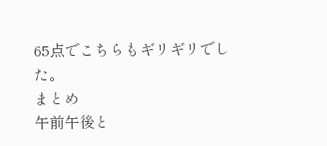65点でこちらもギリギリでした。
まとめ
午前午後と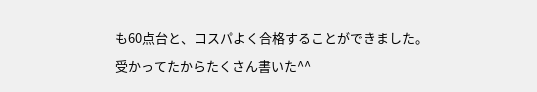も60点台と、コスパよく合格することができました。
受かってたからたくさん書いた^^